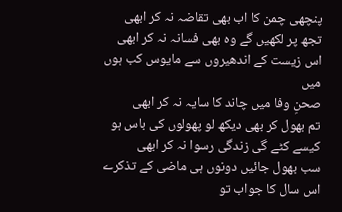پنچھی چمن کا اب بھی تقاضہ نہ کر ابھی
تجھ پر لکھیں گے وہ بھی فسانہ نہ کر ابھی
اس زیست کے اندھیروں سے مایوس کب ہوں میں
صحنِ وفا میں چاند کا سایہ نہ کر ابھی
تم بھول کر بھی دیکھ لو پھولوں کی باس ہو
کیسے کٹے گی زندگی رسوا نہ کر ابھی
سب بھول جائیں دونوں ہی ماضی کے تذکرے
اس سال کا جواب تو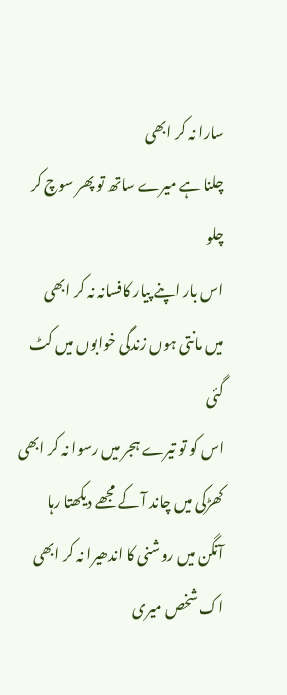سارا نہ کر ابھی
چلنا ہے میرے ساتھ تو پھر سوچ کر چلو
اس بار اپنے پیار کافسانہ نہ کر ابھی
میں مانتی ہوں زندگی خوابوں میں کٹ گئی
اس کو تو تیرے ہجر میں رسوا نہ کر ابھی
کھڑکی میں چاند آ کے مجھے دیکھتا رہا
آنگن میں روشنی کا اندھیرا نہ کر ابھی
اک شخص میری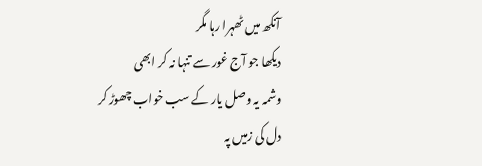آنکھ میں ٹھہرا رہا مگر
دیکھا جو آج غور سے تنہا نہ کر ابھی
وشمہ یہ وصل یار کے سب خواب چھوڑ کر
دل کی زمیں پہ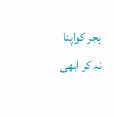ہجر کواپنا نہ کر ابھی